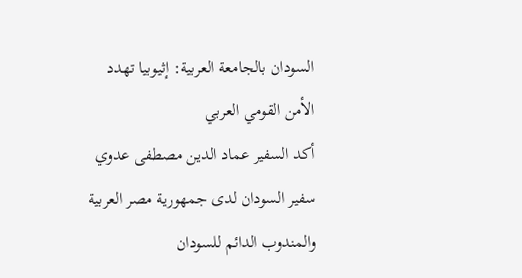السودان بالجامعة العربية: إثيوبيا تهدد الأمن القومي العربي
أكد السفير عماد الدين مصطفى عدوي سفير السودان لدى جمهورية مصر العربية والمندوب الدائم للسودان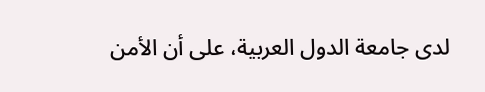لدى جامعة الدول العربية، على أن الأمن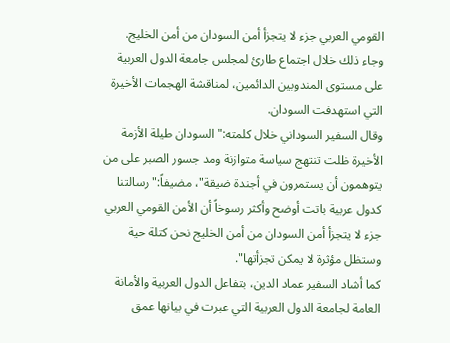القومي العربي جزء لا يتجزأ أمن السودان من أمن الخليج.
وجاء ذلك خلال اجتماع طارئ لمجلس جامعة الدول العربية على مستوى المندوبين الدائمين، لمناقشة الهجمات الأخيرة التي استهدفت السودان.
وقال السفير السوداني خلال كلمته:" السودان طيلة الأزمة الأخيرة ظلت تنتهج سياسة متوازنة ومد جسور الصبر على من يتوهمون أن يستمرون في أجندة ضيقة"، مضيفاً:" رسالتنا كدول عربية باتت أوضح وأكثر رسوخاً أن الأمن القومي العربي جزء لا يتجزأ أمن السودان من أمن الخليج نحن كتلة حية وستظل مؤثرة لا يمكن تجزأتها".
كما أشاد السفير عماد الدين، بتفاعل الدول العربية والأمانة العامة لجامعة الدول العربية التي عبرت في بيانها عمق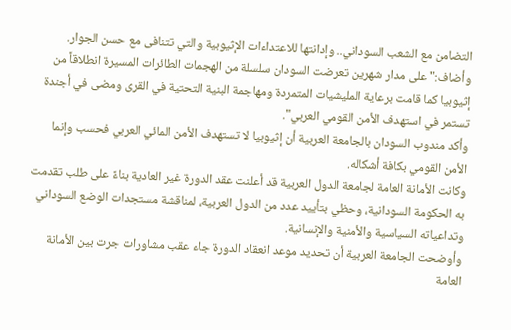التضامن مع الشعب السوداني.. وإدانتها للاعتداءات الإثيوبية والتي تتنافى مع حسن الجوار.
وأضاف:" على مدار شهرين تعرضت السودان سلسلة من الهجمات الطائرات المسيرة انطلاقاً من إثيوبيا كما قامت برعاية المليشيات المتمردة ومهاجمة البنية التحتية في القرى ومضى في أجندة تستمر في استهدف الأمن القومي العربي".
وأكد مندوب السودان بالجامعة العربية أن إثيوبيا لا تستهدف الأمن المائي العربي فحسب وإنما الأمن القومي بكافة أشكاله.
وكانت الأمانة العامة لجامعة الدول العربية قد أعلنت عقد الدورة غير العادية بناءً على طلب تقدمت به الحكومة السودانية، وحظي بتأييد عدد من الدول العربية، لمناقشة مستجدات الوضع السوداني وتداعياته السياسية والأمنية والإنسانية.
وأوضحت الجامعة العربية أن تحديد موعد انعقاد الدورة جاء عقب مشاورات جرت بين الأمانة العامة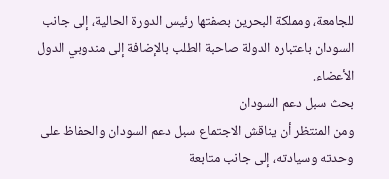للجامعة، ومملكة البحرين بصفتها رئيس الدورة الحالية، إلى جانب السودان باعتباره الدولة صاحبة الطلب بالإضافة إلى مندوبي الدول الأعضاء.
بحث سبل دعم السودان
ومن المنتظر أن يناقش الاجتماع سبل دعم السودان والحفاظ على وحدته وسيادته، إلى جانب متابعة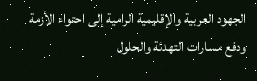الجهود العربية والإقليمية الرامية إلى احتواء الأزمة ودفع مسارات التهدئة والحلول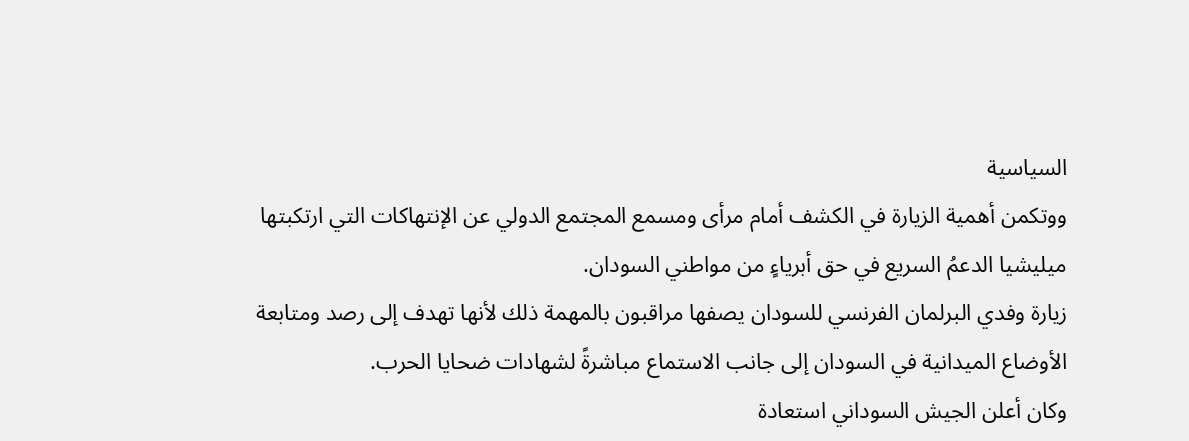السياسية
ووتكمن أهمية الزيارة في الكشف أمام مرأى ومسمع المجتمع الدولي عن الإنتهاكات التي ارتكبتها ميليشيا الدعمُ السريع في حق أبرياءٍ من مواطني السودان.
زيارة وفدي البرلمان الفرنسي للسودان يصفها مراقبون بالمهمة ذلك لأنها تهدف إلى رصد ومتابعة الأوضاع الميدانية في السودان إلى جانب الاستماع مباشرةً لشهادات ضحايا الحرب.
وكان أعلن الجيش السوداني استعادة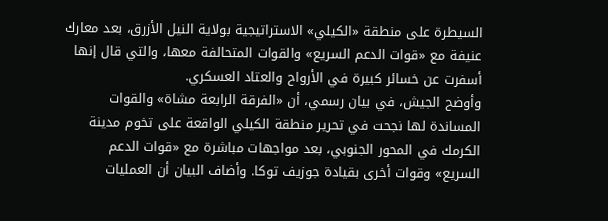السيطرة على منطقة «الكيلي» الاستراتيجية بولاية النيل الأزرق، بعد معارك عنيفة مع «قوات الدعم السريع» والقوات المتحالفة معها، والتي قال إنها أسفرت عن خسائر كبيرة في الأرواح والعتاد العسكري.
وأوضح الجيش، في بيان رسمي، أن «الفرقة الرابعة مشاة» والقوات المساندة لها نجحت في تحرير منطقة الكيلي الواقعة على تخوم مدينة الكرمك في المحور الجنوبي، بعد مواجهات مباشرة مع «قوات الدعم السريع» وقوات أخرى بقيادة جوزيف توكا. وأضاف البيان أن العمليات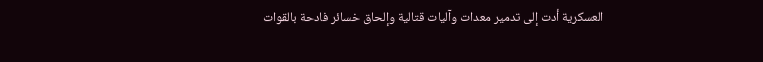العسكرية أدت إلى تدمير معدات وآليات قتالية وإلحاق خسائر فادحة بالقوات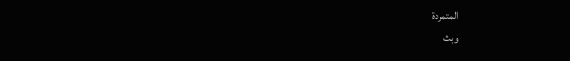المتمردة
وبث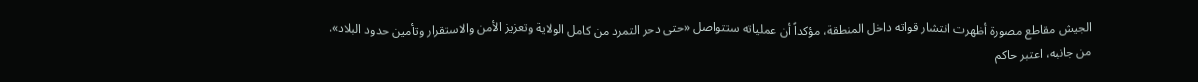الجيش مقاطع مصورة أظهرت انتشار قواته داخل المنطقة، مؤكداً أن عملياته ستتواصل «حتى دحر التمرد من كامل الولاية وتعزيز الأمن والاستقرار وتأمين حدود البلاد».
من جانبه، اعتبر حاكم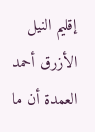إقليم النيل الأزرق أحمد العمدة أن ما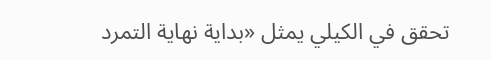تحقق في الكيلي يمثل «بداية نهاية التمرد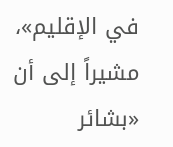في الإقليم»، مشيراً إلى أن «بشائر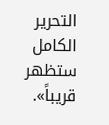التحرير الكامل ستظهر قريباً».